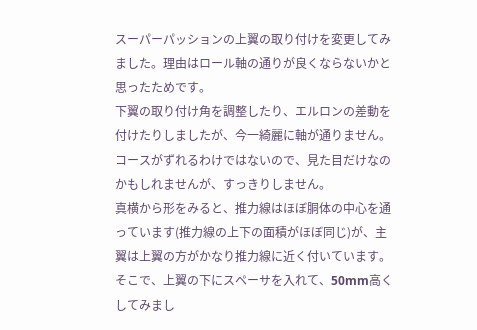スーパーパッションの上翼の取り付けを変更してみました。理由はロール軸の通りが良くならないかと思ったためです。
下翼の取り付け角を調整したり、エルロンの差動を付けたりしましたが、今一綺麗に軸が通りません。コースがずれるわけではないので、見た目だけなのかもしれませんが、すっきりしません。
真横から形をみると、推力線はほぼ胴体の中心を通っています(推力線の上下の面積がほぼ同じ)が、主翼は上翼の方がかなり推力線に近く付いています。
そこで、上翼の下にスペーサを入れて、50mm高くしてみまし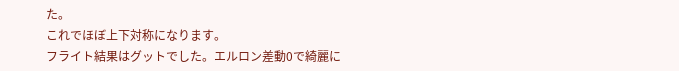た。
これでほぼ上下対称になります。
フライト結果はグットでした。エルロン差動0で綺麗に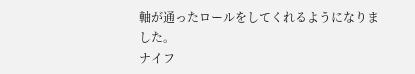軸が通ったロールをしてくれるようになりました。
ナイフ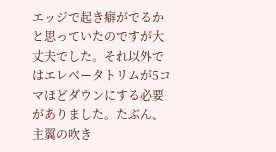エッジで起き癖がでるかと思っていたのですが大丈夫でした。それ以外ではエレベータトリムが5コマほどダウンにする必要がありました。たぶん、主翼の吹き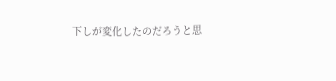下しが変化したのだろうと思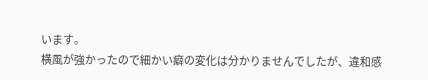います。
横風が強かったので細かい癖の変化は分かりませんでしたが、違和感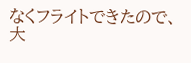なくフライトできたので、大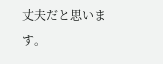丈夫だと思います。